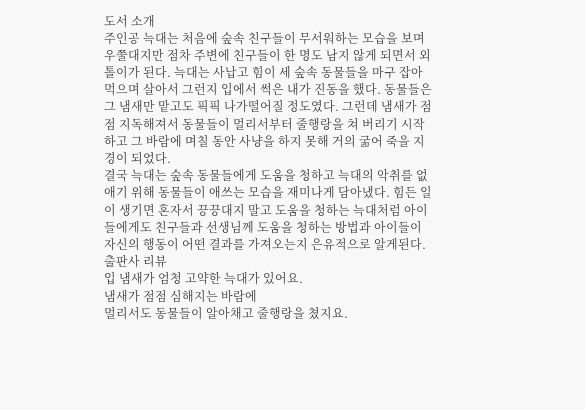도서 소개
주인공 늑대는 처음에 숲속 친구들이 무서워하는 모습을 보며 우쭐대지만 점차 주변에 친구들이 한 명도 남지 않게 되면서 외톨이가 된다. 늑대는 사납고 힘이 세 숲속 동물들을 마구 잡아먹으며 살아서 그런지 입에서 썩은 내가 진동을 했다. 동물들은 그 냄새만 맡고도 픽픽 나가떨어질 정도였다. 그런데 냄새가 점점 지독해져서 동물들이 멀리서부터 줄행랑을 쳐 버리기 시작하고 그 바람에 며칠 동안 사냥을 하지 못해 거의 굶어 죽을 지경이 되었다.
결국 늑대는 숲속 동물들에게 도움을 청하고 늑대의 악취를 없애기 위해 동물들이 애쓰는 모습을 재미나게 담아냈다. 힘든 일이 생기면 혼자서 끙끙대지 말고 도움을 청하는 늑대처럼 아이들에게도 친구들과 선생님께 도움을 청하는 방법과 아이들이 자신의 행동이 어떤 결과를 가져오는지 은유적으로 알게된다.
출판사 리뷰
입 냄새가 엄청 고약한 늑대가 있어요.
냄새가 점점 심해지는 바람에
멀리서도 동물들이 알아채고 줄행랑을 쳤지요.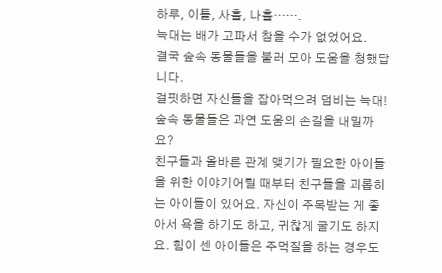하루, 이틀, 사흘, 나흘…….
늑대는 배가 고파서 참을 수가 없었어요.
결국 숲속 동물들을 불러 모아 도움을 청했답니다.
걸핏하면 자신들을 잡아먹으려 덤비는 늑대!
숲속 동물들은 과연 도움의 손길을 내밀까요?
친구들과 올바른 관계 맺기가 필요한 아이들을 위한 이야기어릴 때부터 친구들을 괴롭히는 아이들이 있어요. 자신이 주목받는 게 좋아서 욕을 하기도 하고, 귀찮게 굴기도 하지요. 힘이 센 아이들은 주먹질을 하는 경우도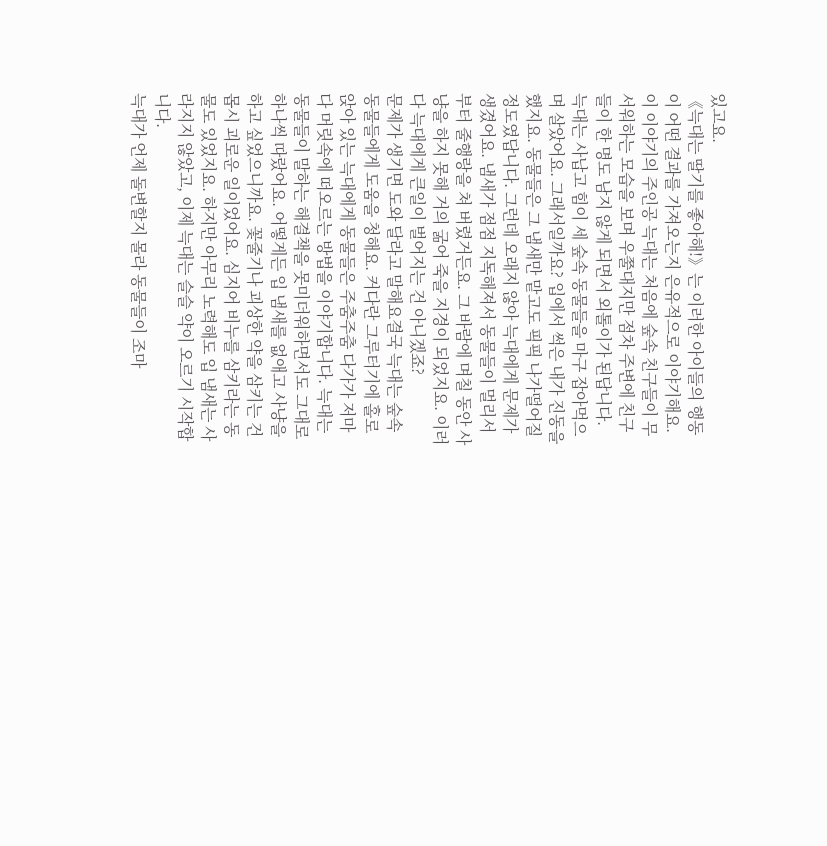있고요.
《늑대는 딸기를 좋아해!》는 이러한 아이들의 행동이 어떤 결과를 가져오는지 은유적으로 이야기해요. 이 이야기의 주인공 늑대는 처음에 숲속 친구들이 무서워하는 모습을 보며 우쭐대지만 점차 주변에 친구들이 한 명도 남지 않게 되면서 외톨이가 된답니다.
늑대는 사납고 힘이 세 숲속 동물들을 마구 잡아먹으며 살았어요. 그래서일까요? 입에서 썩은 내가 진동을 했지요. 동물들은 그 냄새만 맡고도 픽픽 나가떨어질 정도였답니다. 그런데 오래지 않아 늑대에게 문제가 생겼어요. 냄새가 점점 지독해져서 동물들이 멀리서부터 줄행랑을 쳐 버렸거든요. 그 바람에 며칠 동안 사냥을 하지 못해 거의 굶어 죽을 지경이 되었지요. 이러다 늑대에게 큰일이 벌어지는 건 아니겠죠?
문제가 생기면 도와 달라고 말해요결국 늑대는 숲속 동물들에게 도움을 청해요. 커다란 그루터기에 홀로 앉아 있는 늑대에게 동물들은 주춤주춤 다가가 저마다 머릿속에 떠오르는 방법을 이야기합니다. 늑대는 동물들이 말하는 해결책을 못미더워하면서도 그대로 하나씩 따랐어요. 어떻게든 입 냄새를 없애고 사냥을 하고 싶었으니까요. 꽃줄기나 괴상한 약을 삼키는 건 몹시 괴로운 일이었어요. 심지어 비누를 삼키라는 동물도 있었지요. 하지만 아무리 노력해도 입 냄새는 사라지지 않았고, 이제 늑대는 슬슬 약이 오르기 시작합니다.
늑대가 언제 돌변할지 몰라 동물들이 조마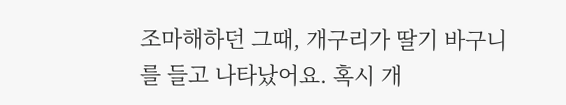조마해하던 그때, 개구리가 딸기 바구니를 들고 나타났어요. 혹시 개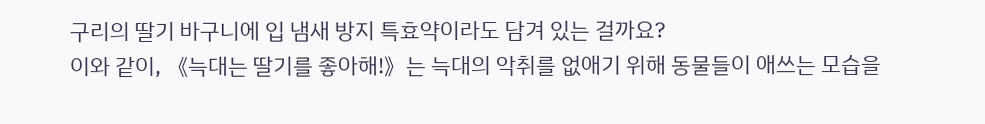구리의 딸기 바구니에 입 냄새 방지 특효약이라도 담겨 있는 걸까요?
이와 같이, 《늑대는 딸기를 좋아해!》는 늑대의 악취를 없애기 위해 동물들이 애쓰는 모습을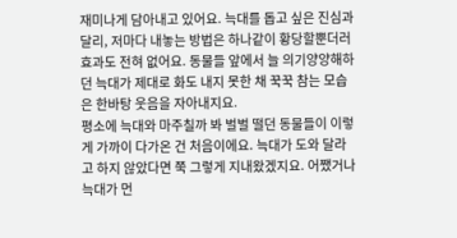재미나게 담아내고 있어요. 늑대를 돕고 싶은 진심과 달리, 저마다 내놓는 방법은 하나같이 황당할뿐더러 효과도 전혀 없어요. 동물들 앞에서 늘 의기양양해하던 늑대가 제대로 화도 내지 못한 채 꾹꾹 참는 모습은 한바탕 웃음을 자아내지요.
평소에 늑대와 마주칠까 봐 벌벌 떨던 동물들이 이렇게 가까이 다가온 건 처음이에요. 늑대가 도와 달라고 하지 않았다면 쭉 그렇게 지내왔겠지요. 어쨌거나 늑대가 먼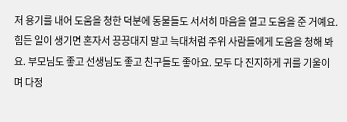저 용기를 내어 도움을 청한 덕분에 동물들도 서서히 마음을 열고 도움을 준 거예요.
힘든 일이 생기면 혼자서 끙끙대지 말고 늑대처럼 주위 사람들에게 도움을 청해 봐요. 부모님도 좋고 선생님도 좋고 친구들도 좋아요. 모두 다 진지하게 귀를 기울이며 다정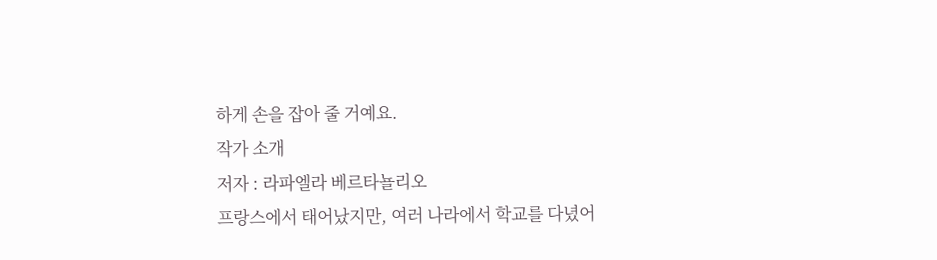하게 손을 잡아 줄 거예요.
작가 소개
저자 : 라파엘라 베르타뇰리오
프랑스에서 태어났지만, 여러 나라에서 학교를 다녔어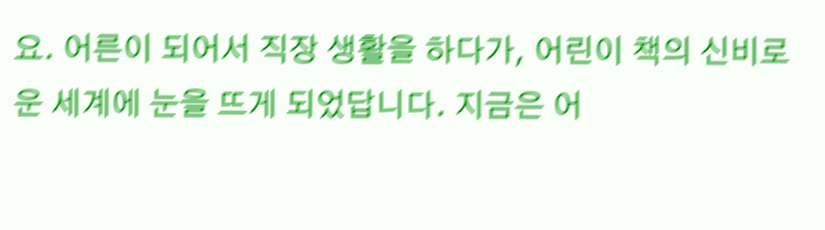요. 어른이 되어서 직장 생활을 하다가, 어린이 책의 신비로운 세계에 눈을 뜨게 되었답니다. 지금은 어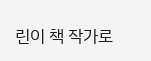린이 책 작가로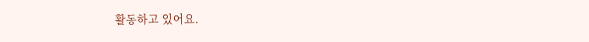활동하고 있어요.